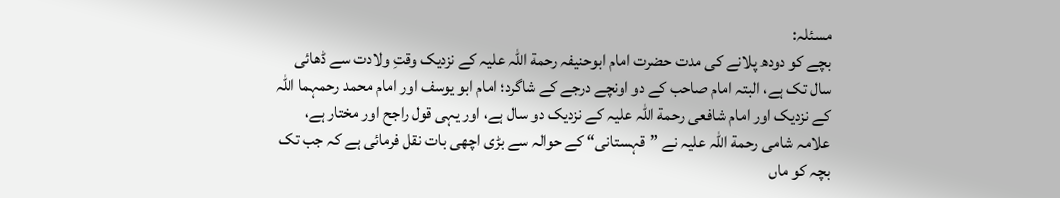مسئلہ:
بچے کو دودھ پلانے کی مدت حضرت امام ابوحنیفہ رحمة اللہ علیہ کے نزدیک وقتِ ولادت سے ڈھائی سال تک ہے، البتہ امام صاحب کے دو اونچے درجے کے شاگرد؛ امام ابو یوسف اور امام محمد رحمہما اللہ کے نزدیک اور امام شافعی رحمة اللہ علیہ کے نزدیک دو سال ہے، اور یہی قول راجح اور مختار ہے، علامہ شامی رحمة اللہ علیہ نے ”قہستانی“ کے حوالہ سے بڑی اچھی بات نقل فرمائی ہے کہ جب تک بچہ کو ماں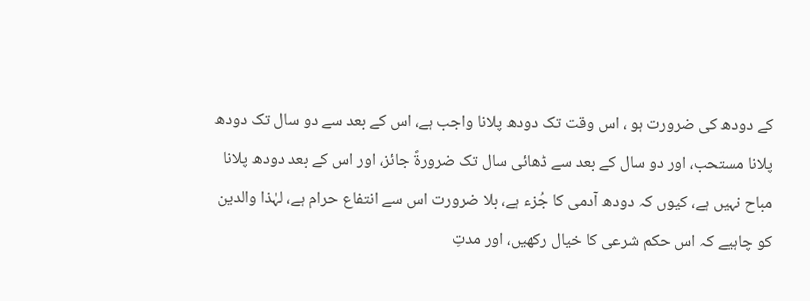کے دودھ کی ضرورت ہو ، اس وقت تک دودھ پلانا واجب ہے، اس کے بعد سے دو سال تک دودھ پلانا مستحب، اور دو سال کے بعد سے ڈھائی سال تک ضرورةً جائز، اور اس کے بعد دودھ پلانا مباح نہیں ہے، کیوں کہ دودھ آدمی کا جُزء ہے، بلا ضرورت اس سے انتفاع حرام ہے، لہٰذا والدین کو چاہیے کہ اس حکم شرعی کا خیال رکھیں، اور مدتِ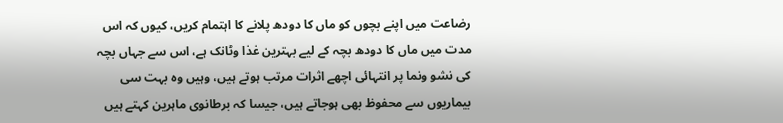رضاعت میں اپنے بچوں کو ماں کا دودھ پلانے کا اہتمام کریں، کیوں کہ اس مدت میں ماں کا دودھ بچہ کے لیے بہترین غذا وٹانک ہے، اس سے جہاں بچہ کی نشو ونما پر انتہائی اچھے اثرات مرتب ہوتے ہیں، وہیں وہ بہت سی بیماریوں سے محفوظ بھی ہوجاتے ہیں، جیسا کہ برطانوی ماہرین کہتے ہیں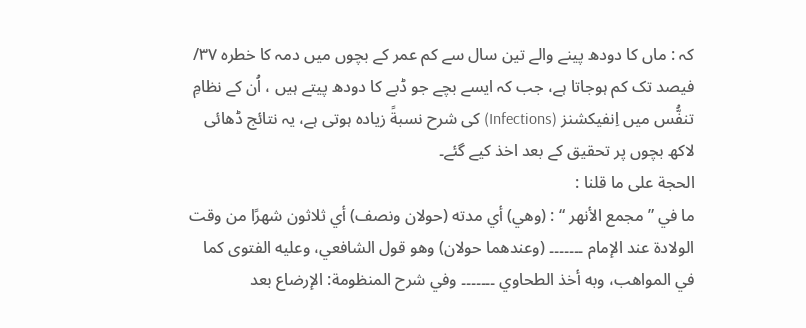کہ : ماں کا دودھ پینے والے تین سال سے کم عمر کے بچوں میں دمہ کا خطرہ ۳۷/ فیصد تک کم ہوجاتا ہے، جب کہ ایسے بچے جو ڈبے کا دودھ پیتے ہیں ، اُن کے نظامِ تنفُّس میں اِنفیکشنز (Infections) کی شرح نسبةً زیادہ ہوتی ہے، یہ نتائج ڈھائی لاکھ بچوں پر تحقیق کے بعد اخذ کیے گئے۔
الحجة علی ما قلنا :
ما في ” مجمع الأنهر “ : (وهي) أي مدته (حولان ونصف) أي ثلاثون شهرًا من وقت الولادة عند الإمام ۔۔۔۔۔۔۔ (وعندهما حولان) وهو قول الشافعي، وعلیه الفتوی کما في المواهب، وبه أخذ الطحاوي ۔۔۔۔۔۔۔ وفي شرح المنظومة: الإرضاع بعد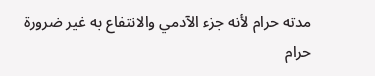مدته حرام لأنه جزء الآدمي والانتفاع به غیر ضرورة حرام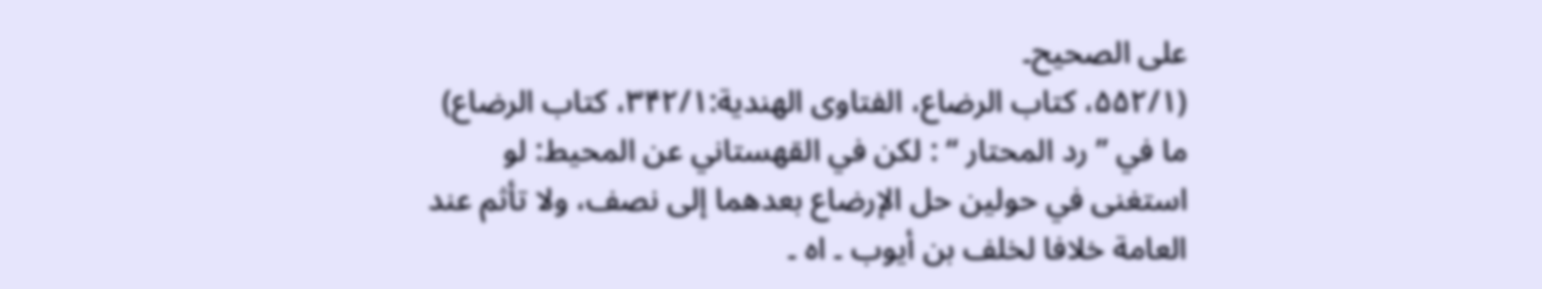علی الصحیح۔
(۵۵۲/۱، کتاب الرضاع، الفتاوی الهندیة:۳۴۲/۱، کتاب الرضاع)
ما في ” رد المحتار “ : لکن في القهستاني عن المحیط: لو استغنی في حولین حل الإرضاع بعدهما إلی نصف، ولا تأثم عند العامة خلافا لخلف بن أیوب ۔ اه ۔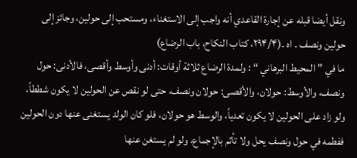ونقل أیضا قبله عن إجارة القاعدي أنه واجب إلی الاستغناء، ومستحب إلی حولین، وجائز إلی حولین ونصف ۔ اه ۔(۲۹۴/۴، کتاب النکاح، باب الرضاع)
ما في ” المحیط البرهاني “ : ولمدة الرضاع ثلاثة أوقات: أدنی وأوسط وأقصی، فالأدنی: حول ونصف، والأوسط: حولان، والأقصی: حولان ونصف، حتی لو نقص عن الحولین لا یکون شططاً، ولو زاد علی الحولین لا یکون تعدیاً، والوسط هو حولان، فلو کان الولد یستغنی عنها دون الحولین ففطمه في حول ونصف یحل ولا تأثم بالإجماع، ولو لم یستغن عنها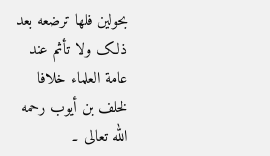بحولین فلها ترضعه بعد ذلک ولا تأثم عند عامة العلماء خلافا لخلف بن أیوب رحمه الله تعالی ۔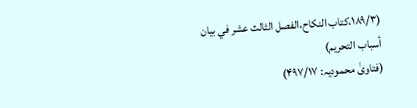(۱۸۹/۳،کتاب النکاح،الفصل الثالث عشر في بیان أسباب التحریم)
(فتاویٰ محمودیہ: ۴۹۷/۱۷)